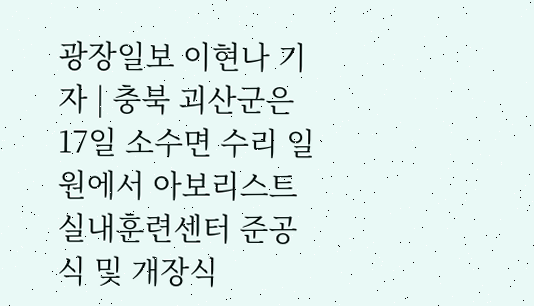광장일보 이현나 기자 | 충북 괴산군은 17일 소수면 수리 일원에서 아보리스트 실내훈련센터 준공식 및 개장식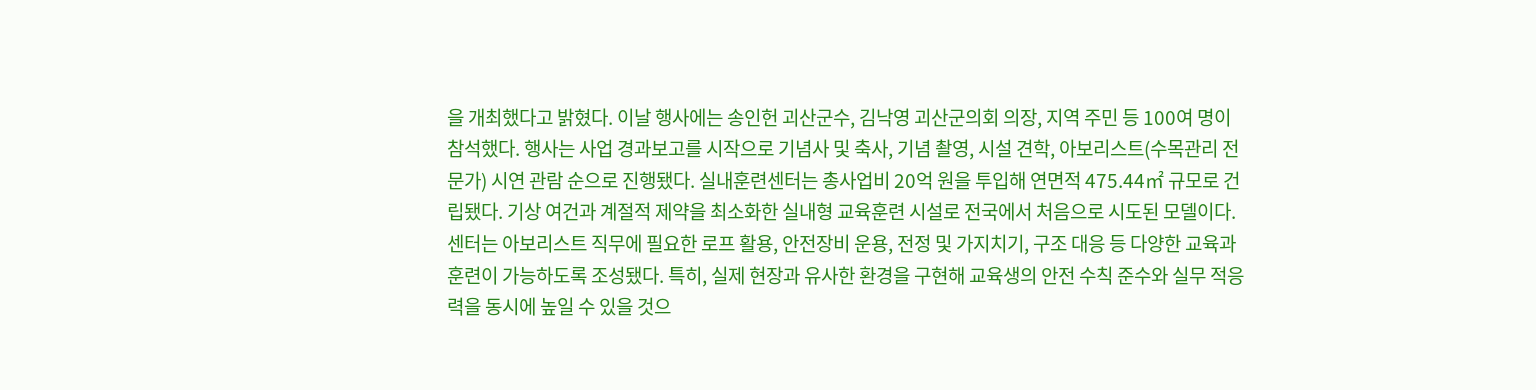을 개최했다고 밝혔다. 이날 행사에는 송인헌 괴산군수, 김낙영 괴산군의회 의장, 지역 주민 등 100여 명이 참석했다. 행사는 사업 경과보고를 시작으로 기념사 및 축사, 기념 촬영, 시설 견학, 아보리스트(수목관리 전문가) 시연 관람 순으로 진행됐다. 실내훈련센터는 총사업비 20억 원을 투입해 연면적 475.44㎡ 규모로 건립됐다. 기상 여건과 계절적 제약을 최소화한 실내형 교육훈련 시설로 전국에서 처음으로 시도된 모델이다. 센터는 아보리스트 직무에 필요한 로프 활용, 안전장비 운용, 전정 및 가지치기, 구조 대응 등 다양한 교육과 훈련이 가능하도록 조성됐다. 특히, 실제 현장과 유사한 환경을 구현해 교육생의 안전 수칙 준수와 실무 적응력을 동시에 높일 수 있을 것으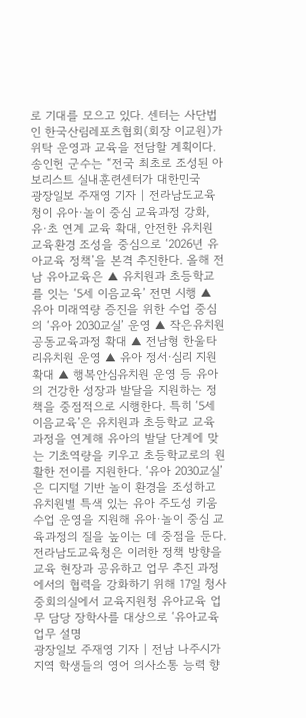로 기대를 모으고 있다. 센터는 사단법인 한국산림레포츠협회(회장 이교원)가 위탁 운영과 교육을 전담할 계획이다. 송인헌 군수는 “전국 최초로 조성된 아보리스트 실내훈련센터가 대한민국
광장일보 주재영 기자 | 전라남도교육청이 유아·놀이 중심 교육과정 강화, 유·초 연계 교육 확대, 안전한 유치원 교육환경 조성을 중심으로 ‘2026년 유아교육 정책’을 본격 추진한다. 올해 전남 유아교육은 ▲ 유치원과 초등학교를 잇는 ‘5세 이음교육’ 전면 시행 ▲ 유아 미래역량 증진을 위한 수업 중심의 ‘유아 2030교실’ 운영 ▲ 작은유치원 공동교육과정 확대 ▲ 전남형 한울타리유치원 운영 ▲ 유아 정서·심리 지원 확대 ▲ 행복안심유치원 운영 등 유아의 건강한 성장과 발달을 지원하는 정책을 중점적으로 시행한다. 특히 ‘5세 이음교육’은 유치원과 초등학교 교육과정을 연계해 유아의 발달 단계에 맞는 기초역량을 키우고 초등학교로의 원활한 전이를 지원한다. ‘유아 2030교실’은 디지털 기반 놀이 환경을 조성하고 유치원별 특색 있는 유아 주도성 키움 수업 운영을 지원해 유아·놀이 중심 교육과정의 질을 높이는 데 중점을 둔다. 전라남도교육청은 이러한 정책 방향을 교육 현장과 공유하고 업무 추진 과정에서의 협력을 강화하기 위해 17일 청사 중회의실에서 교육지원청 유아교육 업무 담당 장학사를 대상으로 ‘유아교육 업무 설명
광장일보 주재영 기자 | 전남 나주시가 지역 학생들의 영어 의사소통 능력 향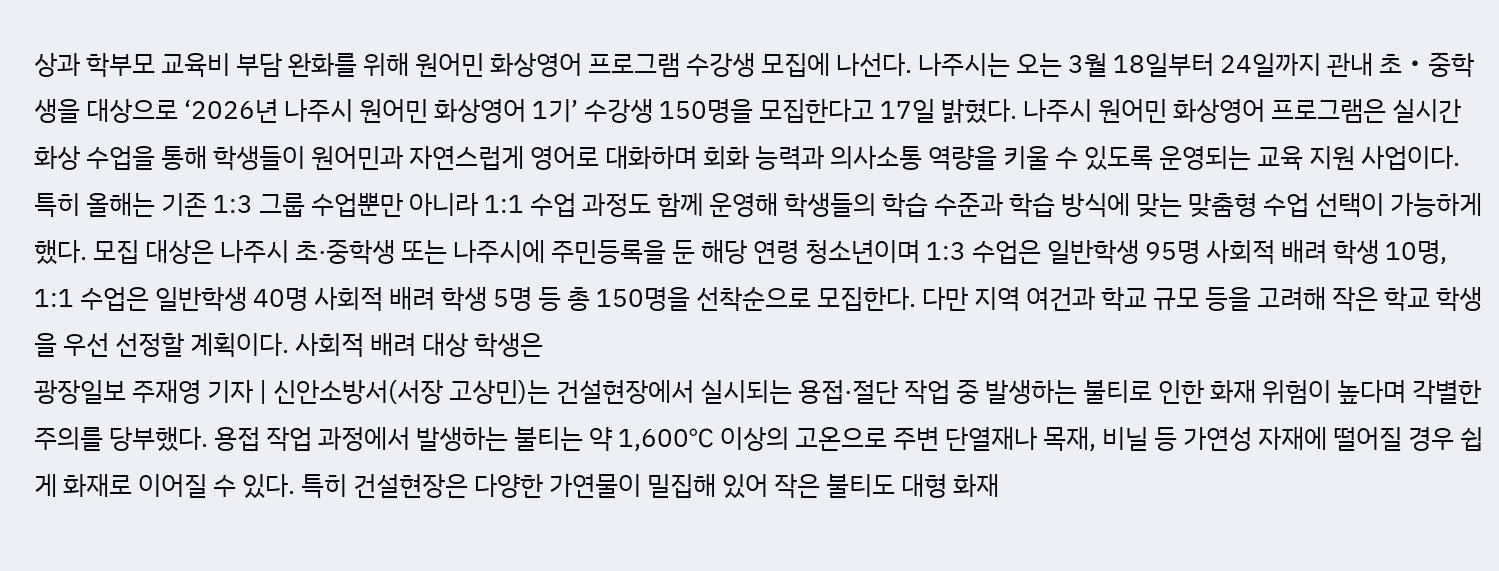상과 학부모 교육비 부담 완화를 위해 원어민 화상영어 프로그램 수강생 모집에 나선다. 나주시는 오는 3월 18일부터 24일까지 관내 초‧중학생을 대상으로 ‘2026년 나주시 원어민 화상영어 1기’ 수강생 150명을 모집한다고 17일 밝혔다. 나주시 원어민 화상영어 프로그램은 실시간 화상 수업을 통해 학생들이 원어민과 자연스럽게 영어로 대화하며 회화 능력과 의사소통 역량을 키울 수 있도록 운영되는 교육 지원 사업이다. 특히 올해는 기존 1:3 그룹 수업뿐만 아니라 1:1 수업 과정도 함께 운영해 학생들의 학습 수준과 학습 방식에 맞는 맞춤형 수업 선택이 가능하게 했다. 모집 대상은 나주시 초·중학생 또는 나주시에 주민등록을 둔 해당 연령 청소년이며 1:3 수업은 일반학생 95명 사회적 배려 학생 10명, 1:1 수업은 일반학생 40명 사회적 배려 학생 5명 등 총 150명을 선착순으로 모집한다. 다만 지역 여건과 학교 규모 등을 고려해 작은 학교 학생을 우선 선정할 계획이다. 사회적 배려 대상 학생은
광장일보 주재영 기자 | 신안소방서(서장 고상민)는 건설현장에서 실시되는 용접·절단 작업 중 발생하는 불티로 인한 화재 위험이 높다며 각별한 주의를 당부했다. 용접 작업 과정에서 발생하는 불티는 약 1,600℃ 이상의 고온으로 주변 단열재나 목재, 비닐 등 가연성 자재에 떨어질 경우 쉽게 화재로 이어질 수 있다. 특히 건설현장은 다양한 가연물이 밀집해 있어 작은 불티도 대형 화재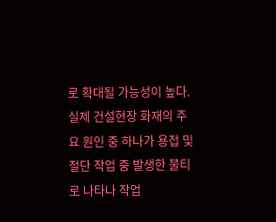로 확대될 가능성이 높다. 실제 건설현장 화재의 주요 원인 중 하나가 용접 및 절단 작업 중 발생한 불티로 나타나 작업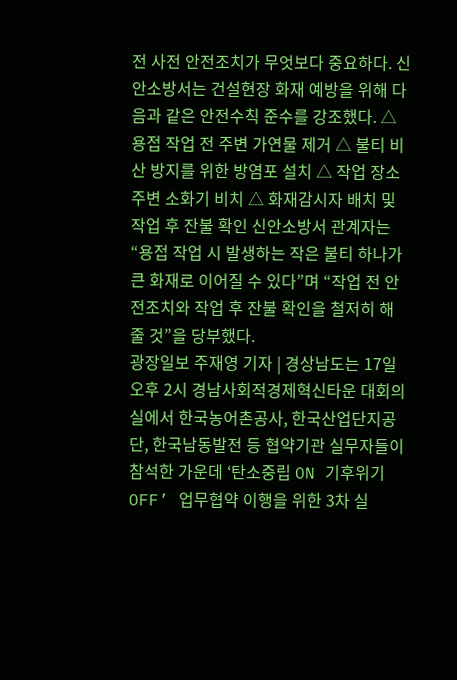전 사전 안전조치가 무엇보다 중요하다. 신안소방서는 건설현장 화재 예방을 위해 다음과 같은 안전수칙 준수를 강조했다. △ 용접 작업 전 주변 가연물 제거 △ 불티 비산 방지를 위한 방염포 설치 △ 작업 장소 주변 소화기 비치 △ 화재감시자 배치 및 작업 후 잔불 확인 신안소방서 관계자는 “용접 작업 시 발생하는 작은 불티 하나가 큰 화재로 이어질 수 있다”며 “작업 전 안전조치와 작업 후 잔불 확인을 철저히 해 줄 것”을 당부했다.
광장일보 주재영 기자 | 경상남도는 17일 오후 2시 경남사회적경제혁신타운 대회의실에서 한국농어촌공사, 한국산업단지공단, 한국남동발전 등 협약기관 실무자들이 참석한 가운데 ‘탄소중립 ON 기후위기 OFF’ 업무협약 이행을 위한 3차 실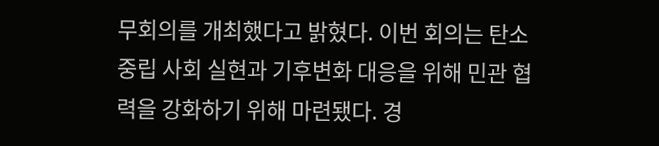무회의를 개최했다고 밝혔다. 이번 회의는 탄소중립 사회 실현과 기후변화 대응을 위해 민관 협력을 강화하기 위해 마련됐다. 경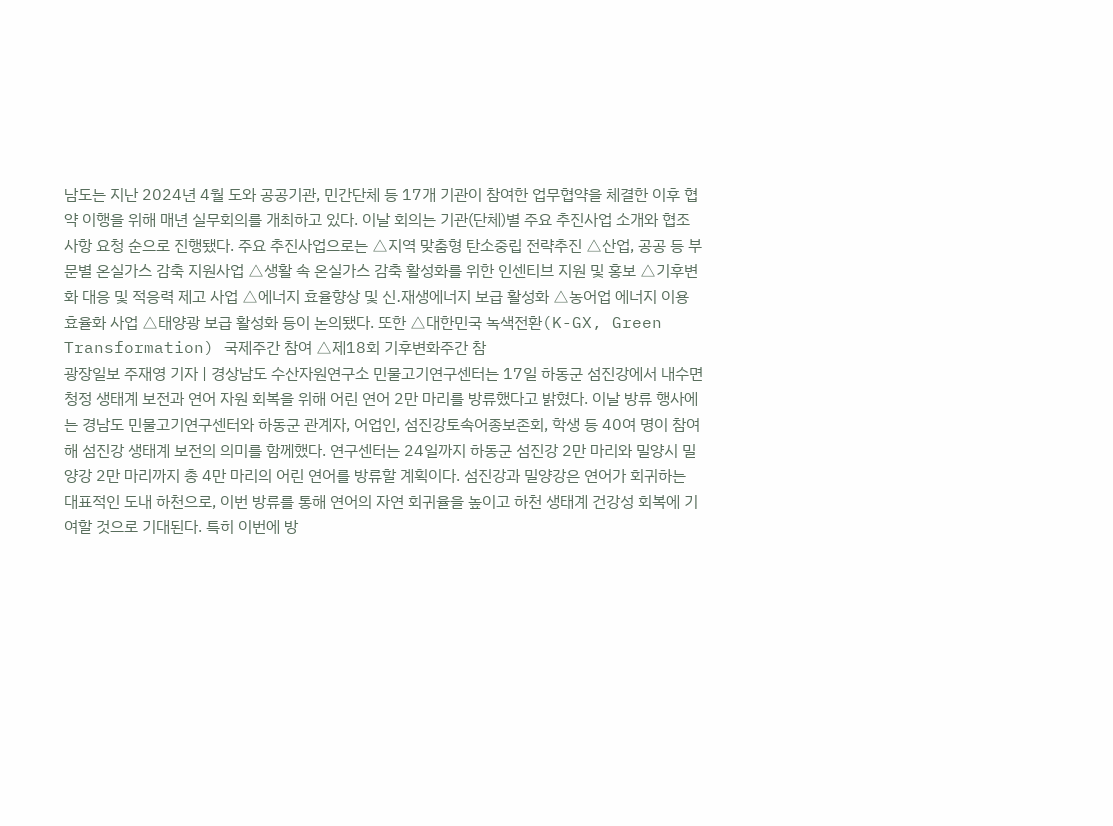남도는 지난 2024년 4월 도와 공공기관, 민간단체 등 17개 기관이 참여한 업무협약을 체결한 이후 협약 이행을 위해 매년 실무회의를 개최하고 있다. 이날 회의는 기관(단체)별 주요 추진사업 소개와 협조사항 요청 순으로 진행됐다. 주요 추진사업으로는 △지역 맞춤형 탄소중립 전략추진 △산업, 공공 등 부문별 온실가스 감축 지원사업 △생활 속 온실가스 감축 활성화를 위한 인센티브 지원 및 홍보 △기후변화 대응 및 적응력 제고 사업 △에너지 효율향상 및 신․재생에너지 보급 활성화 △농어업 에너지 이용 효율화 사업 △태양광 보급 활성화 등이 논의됐다. 또한 △대한민국 녹색전환(K-GX, Green Transformation) 국제주간 참여 △제18회 기후변화주간 참
광장일보 주재영 기자 | 경상남도 수산자원연구소 민물고기연구센터는 17일 하동군 섬진강에서 내수면 청정 생태계 보전과 연어 자원 회복을 위해 어린 연어 2만 마리를 방류했다고 밝혔다. 이날 방류 행사에는 경남도 민물고기연구센터와 하동군 관계자, 어업인, 섬진강토속어종보존회, 학생 등 40여 명이 참여해 섬진강 생태계 보전의 의미를 함께했다. 연구센터는 24일까지 하동군 섬진강 2만 마리와 밀양시 밀양강 2만 마리까지 총 4만 마리의 어린 연어를 방류할 계획이다. 섬진강과 밀양강은 연어가 회귀하는 대표적인 도내 하천으로, 이번 방류를 통해 연어의 자연 회귀율을 높이고 하천 생태계 건강성 회복에 기여할 것으로 기대된다. 특히 이번에 방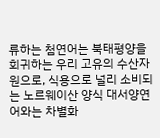류하는 첨연어는 북태평양을 회귀하는 우리 고유의 수산자원으로, 식용으로 널리 소비되는 노르웨이산 양식 대서양연어와는 차별화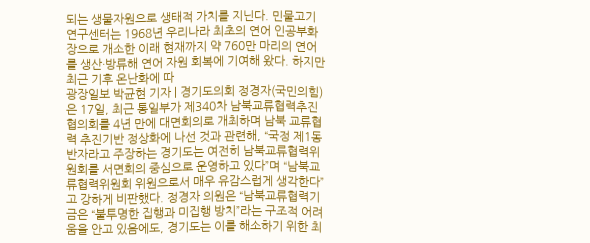되는 생물자원으로 생태적 가치를 지닌다. 민물고기연구센터는 1968년 우리나라 최초의 연어 인공부화장으로 개소한 이래 현재까지 약 760만 마리의 연어를 생산·방류해 연어 자원 회복에 기여해 왔다. 하지만 최근 기후 온난화에 따
광장일보 박균현 기자 | 경기도의회 정경자(국민의힘)은 17일, 최근 통일부가 제340차 남북교류협력추진협의회를 4년 만에 대면회의로 개최하며 남북 교류협력 추진기반 정상화에 나선 것과 관련해, “국정 제1동반자라고 주장하는 경기도는 여전히 남북교류협력위원회를 서면회의 중심으로 운영하고 있다”며 “남북교류협력위원회 위원으로서 매우 유감스럽게 생각한다”고 강하게 비판했다. 정경자 의원은 “남북교류협력기금은 “불투명한 집행과 미집행 방치”라는 구조적 어려움을 안고 있음에도, 경기도는 이를 해소하기 위한 최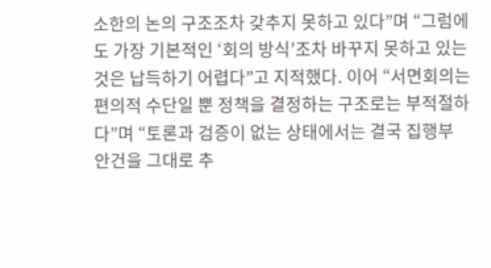소한의 논의 구조조차 갖추지 못하고 있다”며 “그럼에도 가장 기본적인 ‘회의 방식’조차 바꾸지 못하고 있는 것은 납득하기 어렵다”고 지적했다. 이어 “서면회의는 편의적 수단일 뿐 정책을 결정하는 구조로는 부적절하다”며 “토론과 검증이 없는 상태에서는 결국 집행부 안건을 그대로 추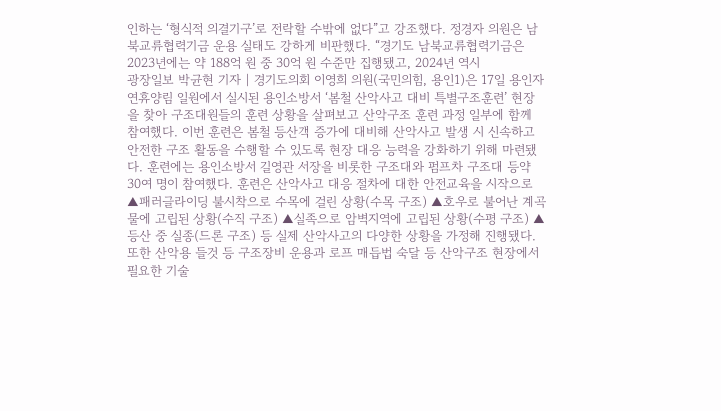인하는 ‘형식적 의결기구’로 전락할 수밖에 없다”고 강조했다. 정경자 의원은 남북교류협력기금 운용 실태도 강하게 비판했다. “경기도 남북교류협력기금은 2023년에는 약 188억 원 중 30억 원 수준만 집행됐고, 2024년 역시
광장일보 박균현 기자 | 경기도의회 이영희 의원(국민의힘, 용인1)은 17일 용인자연휴양림 일원에서 실시된 용인소방서 ‘봄철 산악사고 대비 특별구조훈련’ 현장을 찾아 구조대원들의 훈련 상황을 살펴보고 산악구조 훈련 과정 일부에 함께 참여했다. 이번 훈련은 봄철 등산객 증가에 대비해 산악사고 발생 시 신속하고 안전한 구조 활동을 수행할 수 있도록 현장 대응 능력을 강화하기 위해 마련됐다. 훈련에는 용인소방서 길영관 서장을 비롯한 구조대와 펌프차 구조대 등약 30여 명이 참여했다. 훈련은 산악사고 대응 절차에 대한 안전교육을 시작으로 ▲패러글라이딩 불시착으로 수목에 걸린 상황(수목 구조) ▲호우로 불어난 계곡물에 고립된 상황(수직 구조) ▲실족으로 암벽지역에 고립된 상황(수평 구조) ▲등산 중 실종(드론 구조) 등 실제 산악사고의 다양한 상황을 가정해 진행됐다. 또한 산악용 들것 등 구조장비 운용과 로프 매듭법 숙달 등 산악구조 현장에서 필요한 기술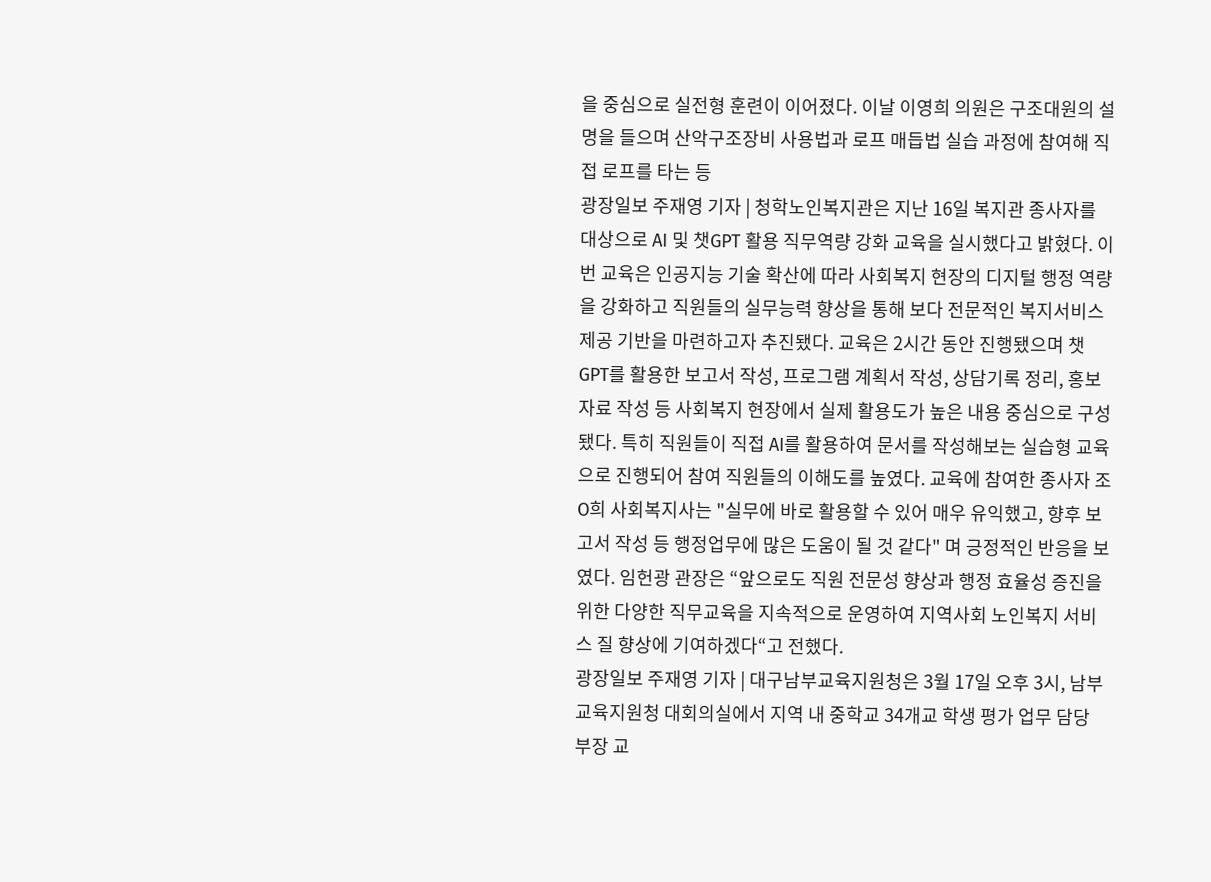을 중심으로 실전형 훈련이 이어졌다. 이날 이영희 의원은 구조대원의 설명을 들으며 산악구조장비 사용법과 로프 매듭법 실습 과정에 참여해 직접 로프를 타는 등
광장일보 주재영 기자 | 청학노인복지관은 지난 16일 복지관 종사자를 대상으로 AI 및 챗GPT 활용 직무역량 강화 교육을 실시했다고 밝혔다. 이번 교육은 인공지능 기술 확산에 따라 사회복지 현장의 디지털 행정 역량을 강화하고 직원들의 실무능력 향상을 통해 보다 전문적인 복지서비스 제공 기반을 마련하고자 추진됐다. 교육은 2시간 동안 진행됐으며 챗GPT를 활용한 보고서 작성, 프로그램 계획서 작성, 상담기록 정리, 홍보자료 작성 등 사회복지 현장에서 실제 활용도가 높은 내용 중심으로 구성됐다. 특히 직원들이 직접 AI를 활용하여 문서를 작성해보는 실습형 교육으로 진행되어 참여 직원들의 이해도를 높였다. 교육에 참여한 종사자 조O희 사회복지사는 "실무에 바로 활용할 수 있어 매우 유익했고, 향후 보고서 작성 등 행정업무에 많은 도움이 될 것 같다" 며 긍정적인 반응을 보였다. 임헌광 관장은 “앞으로도 직원 전문성 향상과 행정 효율성 증진을 위한 다양한 직무교육을 지속적으로 운영하여 지역사회 노인복지 서비스 질 향상에 기여하겠다“고 전했다.
광장일보 주재영 기자 | 대구남부교육지원청은 3월 17일 오후 3시, 남부교육지원청 대회의실에서 지역 내 중학교 34개교 학생 평가 업무 담당 부장 교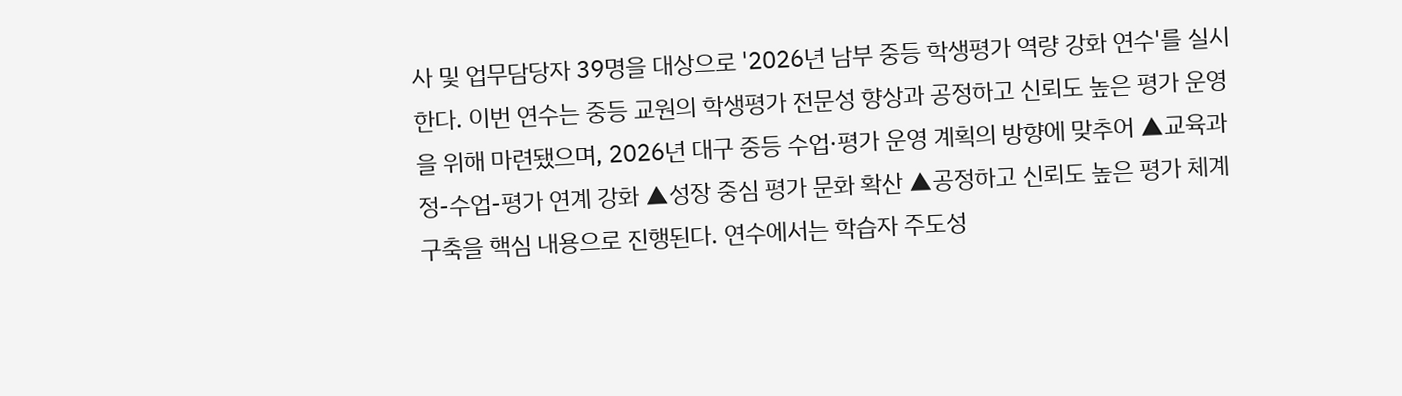사 및 업무담당자 39명을 대상으로 '2026년 남부 중등 학생평가 역량 강화 연수'를 실시한다. 이번 연수는 중등 교원의 학생평가 전문성 향상과 공정하고 신뢰도 높은 평가 운영을 위해 마련됐으며, 2026년 대구 중등 수업·평가 운영 계획의 방향에 맞추어 ▲교육과정-수업-평가 연계 강화 ▲성장 중심 평가 문화 확산 ▲공정하고 신뢰도 높은 평가 체계 구축을 핵심 내용으로 진행된다. 연수에서는 학습자 주도성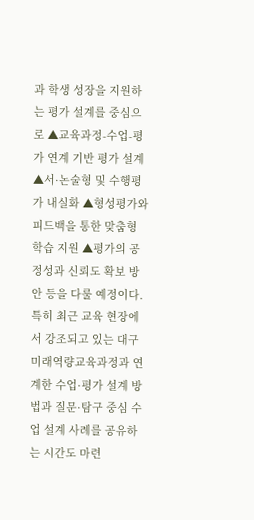과 학생 성장을 지원하는 평가 설계를 중심으로 ▲교육과정-수업-평가 연계 기반 평가 설계 ▲서·논술형 및 수행평가 내실화 ▲형성평가와 피드백을 통한 맞춤형 학습 지원 ▲평가의 공정성과 신뢰도 확보 방안 등을 다룰 예정이다. 특히 최근 교육 현장에서 강조되고 있는 대구미래역량교육과정과 연계한 수업·평가 설계 방법과 질문·탐구 중심 수업 설계 사례를 공유하는 시간도 마련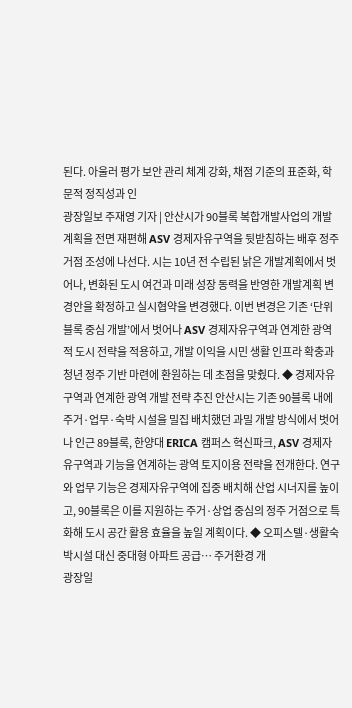된다. 아울러 평가 보안 관리 체계 강화, 채점 기준의 표준화, 학문적 정직성과 인
광장일보 주재영 기자 | 안산시가 90블록 복합개발사업의 개발계획을 전면 재편해 ASV 경제자유구역을 뒷받침하는 배후 정주 거점 조성에 나선다. 시는 10년 전 수립된 낡은 개발계획에서 벗어나, 변화된 도시 여건과 미래 성장 동력을 반영한 개발계획 변경안을 확정하고 실시협약을 변경했다. 이번 변경은 기존 ‘단위 블록 중심 개발’에서 벗어나 ASV 경제자유구역과 연계한 광역적 도시 전략을 적용하고, 개발 이익을 시민 생활 인프라 확충과 청년 정주 기반 마련에 환원하는 데 초점을 맞췄다. ◆ 경제자유구역과 연계한 광역 개발 전략 추진 안산시는 기존 90블록 내에 주거·업무·숙박 시설을 밀집 배치했던 과밀 개발 방식에서 벗어나 인근 89블록, 한양대 ERICA 캠퍼스 혁신파크, ASV 경제자유구역과 기능을 연계하는 광역 토지이용 전략을 전개한다. 연구와 업무 기능은 경제자유구역에 집중 배치해 산업 시너지를 높이고, 90블록은 이를 지원하는 주거·상업 중심의 정주 거점으로 특화해 도시 공간 활용 효율을 높일 계획이다. ◆ 오피스텔·생활숙박시설 대신 중대형 아파트 공급… 주거환경 개
광장일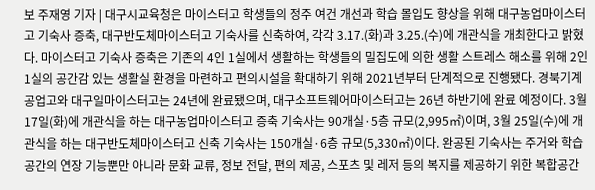보 주재영 기자 | 대구시교육청은 마이스터고 학생들의 정주 여건 개선과 학습 몰입도 향상을 위해 대구농업마이스터고 기숙사 증축, 대구반도체마이스터고 기숙사를 신축하여, 각각 3.17.(화)과 3.25.(수)에 개관식을 개최한다고 밝혔다. 마이스터고 기숙사 증축은 기존의 4인 1실에서 생활하는 학생들의 밀집도에 의한 생활 스트레스 해소를 위해 2인 1실의 공간감 있는 생활실 환경을 마련하고 편의시설을 확대하기 위해 2021년부터 단계적으로 진행됐다. 경북기계공업고와 대구일마이스터고는 24년에 완료됐으며, 대구소프트웨어마이스터고는 26년 하반기에 완료 예정이다. 3월 17일(화)에 개관식을 하는 대구농업마이스터고 증축 기숙사는 90개실·5층 규모(2,995㎡)이며, 3월 25일(수)에 개관식을 하는 대구반도체마이스터고 신축 기숙사는 150개실·6층 규모(5,330㎡)이다. 완공된 기숙사는 주거와 학습 공간의 연장 기능뿐만 아니라 문화 교류, 정보 전달, 편의 제공, 스포츠 및 레저 등의 복지를 제공하기 위한 복합공간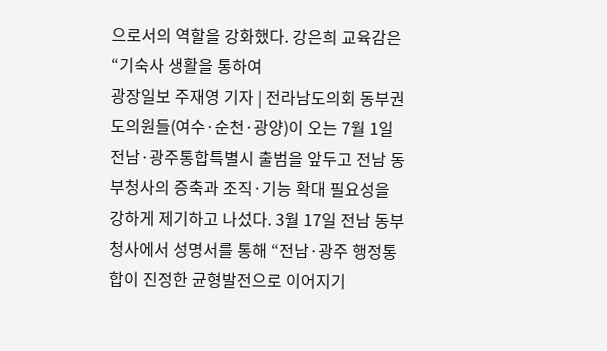으로서의 역할을 강화했다. 강은희 교육감은 “기숙사 생활을 통하여
광장일보 주재영 기자 | 전라남도의회 동부권 도의원들(여수·순천·광양)이 오는 7월 1일 전남·광주통합특별시 출범을 앞두고 전남 동부청사의 증축과 조직·기능 확대 필요성을 강하게 제기하고 나섰다. 3월 17일 전남 동부청사에서 성명서를 통해 “전남·광주 행정통합이 진정한 균형발전으로 이어지기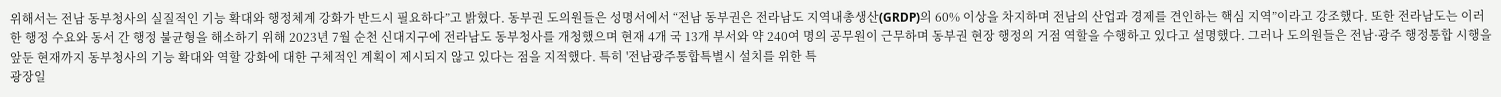위해서는 전남 동부청사의 실질적인 기능 확대와 행정체계 강화가 반드시 필요하다”고 밝혔다. 동부권 도의원들은 성명서에서 “전남 동부권은 전라남도 지역내총생산(GRDP)의 60% 이상을 차지하며 전남의 산업과 경제를 견인하는 핵심 지역”이라고 강조했다. 또한 전라남도는 이러한 행정 수요와 동서 간 행정 불균형을 해소하기 위해 2023년 7월 순천 신대지구에 전라남도 동부청사를 개청했으며 현재 4개 국 13개 부서와 약 240여 명의 공무원이 근무하며 동부권 현장 행정의 거점 역할을 수행하고 있다고 설명했다. 그러나 도의원들은 전남·광주 행정통합 시행을 앞둔 현재까지 동부청사의 기능 확대와 역할 강화에 대한 구체적인 계획이 제시되지 않고 있다는 점을 지적했다. 특히 '전남광주통합특별시 설치를 위한 특
광장일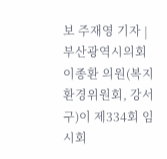보 주재영 기자 | 부산광역시의회 이종환 의원(복지환경위원회, 강서구)이 제334회 임시회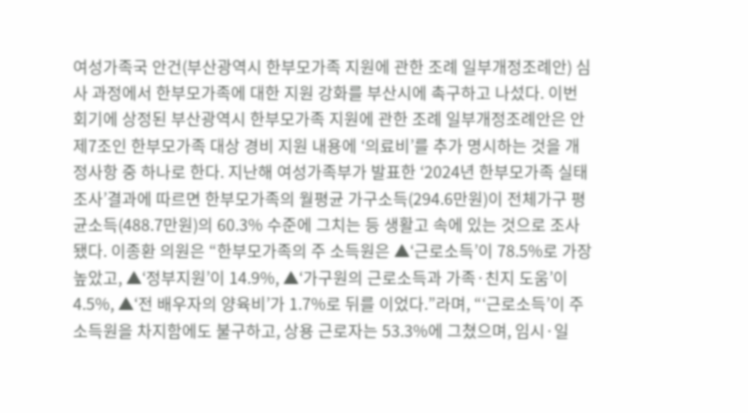여성가족국 안건(부산광역시 한부모가족 지원에 관한 조례 일부개정조례안) 심사 과정에서 한부모가족에 대한 지원 강화를 부산시에 촉구하고 나섰다. 이번 회기에 상정된 부산광역시 한부모가족 지원에 관한 조례 일부개정조례안은 안 제7조인 한부모가족 대상 경비 지원 내용에 ‘의료비’를 추가 명시하는 것을 개정사항 중 하나로 한다. 지난해 여성가족부가 발표한 ‘2024년 한부모가족 실태조사’결과에 따르면 한부모가족의 월평균 가구소득(294.6만원)이 전체가구 평균소득(488.7만원)의 60.3% 수준에 그치는 등 생활고 속에 있는 것으로 조사됐다. 이종환 의원은 “한부모가족의 주 소득원은 ▲‘근로소득’이 78.5%로 가장 높았고, ▲‘정부지원’이 14.9%, ▲‘가구원의 근로소득과 가족·친지 도움’이 4.5%, ▲‘전 배우자의 양육비’가 1.7%로 뒤를 이었다.”라며, “‘근로소득’이 주 소득원을 차지함에도 불구하고, 상용 근로자는 53.3%에 그쳤으며, 임시·일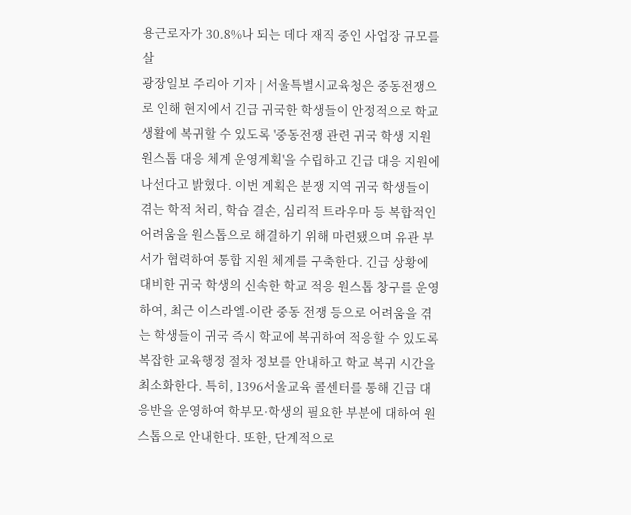용근로자가 30.8%나 되는 데다 재직 중인 사업장 규모를 살
광장일보 주리아 기자 | 서울특별시교육청은 중동전쟁으로 인해 현지에서 긴급 귀국한 학생들이 안정적으로 학교생활에 복귀할 수 있도록 '중동전쟁 관련 귀국 학생 지원 원스톱 대응 체계 운영계획'을 수립하고 긴급 대응 지원에 나선다고 밝혔다. 이번 계획은 분쟁 지역 귀국 학생들이 겪는 학적 처리, 학습 결손, 심리적 트라우마 등 복합적인 어려움을 원스톱으로 해결하기 위해 마련됐으며 유관 부서가 협력하여 통합 지원 체계를 구축한다. 긴급 상황에 대비한 귀국 학생의 신속한 학교 적응 원스톱 창구를 운영하여, 최근 이스라엘-이란 중동 전쟁 등으로 어려움을 겪는 학생들이 귀국 즉시 학교에 복귀하여 적응할 수 있도록 복잡한 교육행정 절차 정보를 안내하고 학교 복귀 시간을 최소화한다. 특히, 1396서울교육 콜센터를 통해 긴급 대응반을 운영하여 학부모·학생의 필요한 부분에 대하여 원스톱으로 안내한다. 또한, 단계적으로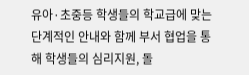유아·초중등 학생들의 학교급에 맞는 단계적인 안내와 함께 부서 협업을 통해 학생들의 심리지원, 돌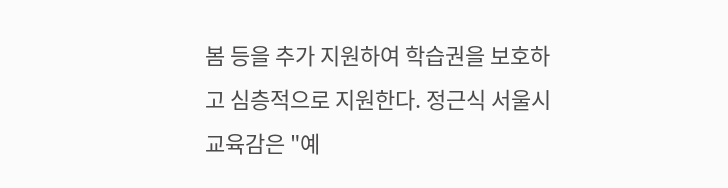봄 등을 추가 지원하여 학습권을 보호하고 심층적으로 지원한다. 정근식 서울시교육감은 "예